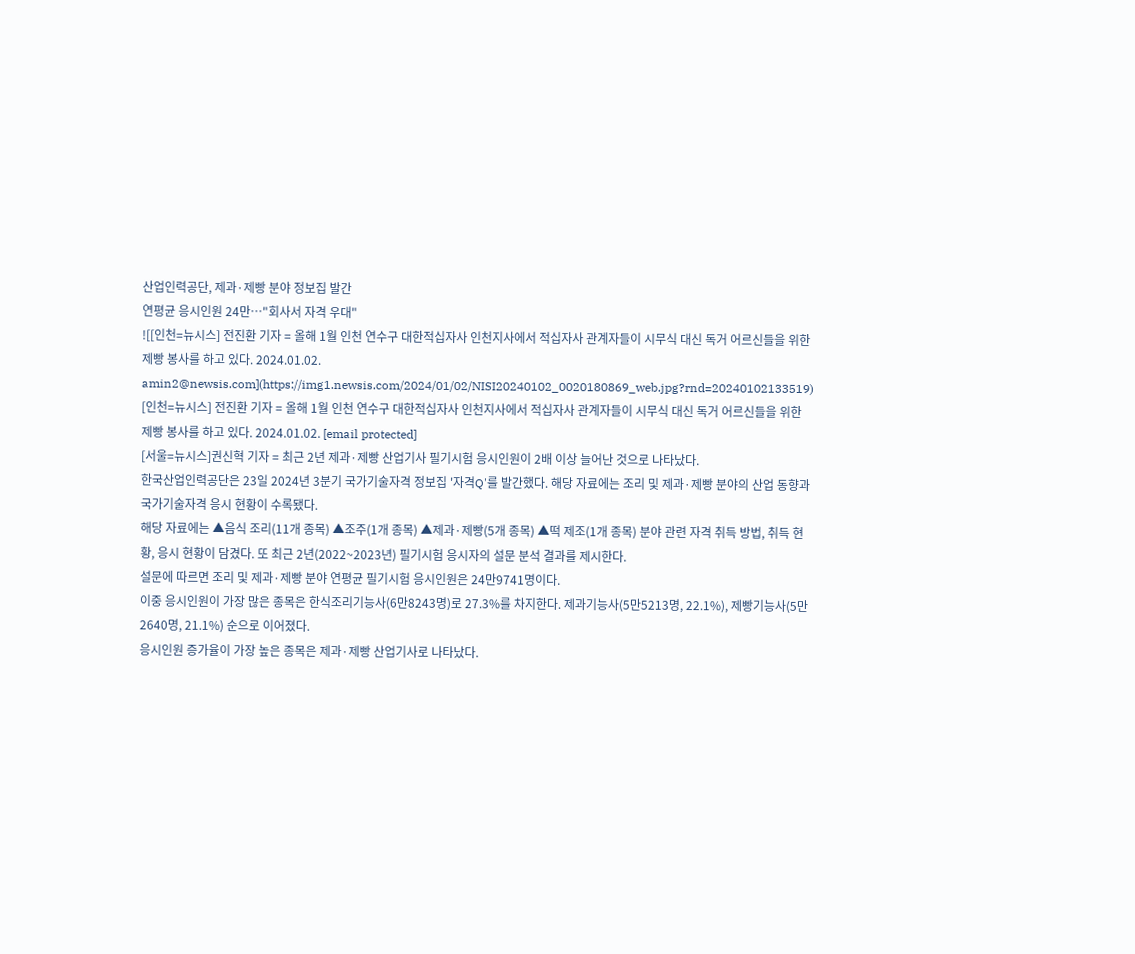산업인력공단, 제과·제빵 분야 정보집 발간
연평균 응시인원 24만…"회사서 자격 우대"
![[인천=뉴시스] 전진환 기자 = 올해 1월 인천 연수구 대한적십자사 인천지사에서 적십자사 관계자들이 시무식 대신 독거 어르신들을 위한 제빵 봉사를 하고 있다. 2024.01.02. amin2@newsis.com](https://img1.newsis.com/2024/01/02/NISI20240102_0020180869_web.jpg?rnd=20240102133519)
[인천=뉴시스] 전진환 기자 = 올해 1월 인천 연수구 대한적십자사 인천지사에서 적십자사 관계자들이 시무식 대신 독거 어르신들을 위한 제빵 봉사를 하고 있다. 2024.01.02. [email protected]
[서울=뉴시스]권신혁 기자 = 최근 2년 제과·제빵 산업기사 필기시험 응시인원이 2배 이상 늘어난 것으로 나타났다.
한국산업인력공단은 23일 2024년 3분기 국가기술자격 정보집 '자격Q'를 발간했다. 해당 자료에는 조리 및 제과·제빵 분야의 산업 동향과 국가기술자격 응시 현황이 수록됐다.
해당 자료에는 ▲음식 조리(11개 종목) ▲조주(1개 종목) ▲제과·제빵(5개 종목) ▲떡 제조(1개 종목) 분야 관련 자격 취득 방법, 취득 현황, 응시 현황이 담겼다. 또 최근 2년(2022~2023년) 필기시험 응시자의 설문 분석 결과를 제시한다.
설문에 따르면 조리 및 제과·제빵 분야 연평균 필기시험 응시인원은 24만9741명이다.
이중 응시인원이 가장 많은 종목은 한식조리기능사(6만8243명)로 27.3%를 차지한다. 제과기능사(5만5213명, 22.1%), 제빵기능사(5만2640명, 21.1%) 순으로 이어졌다.
응시인원 증가율이 가장 높은 종목은 제과·제빵 산업기사로 나타났다.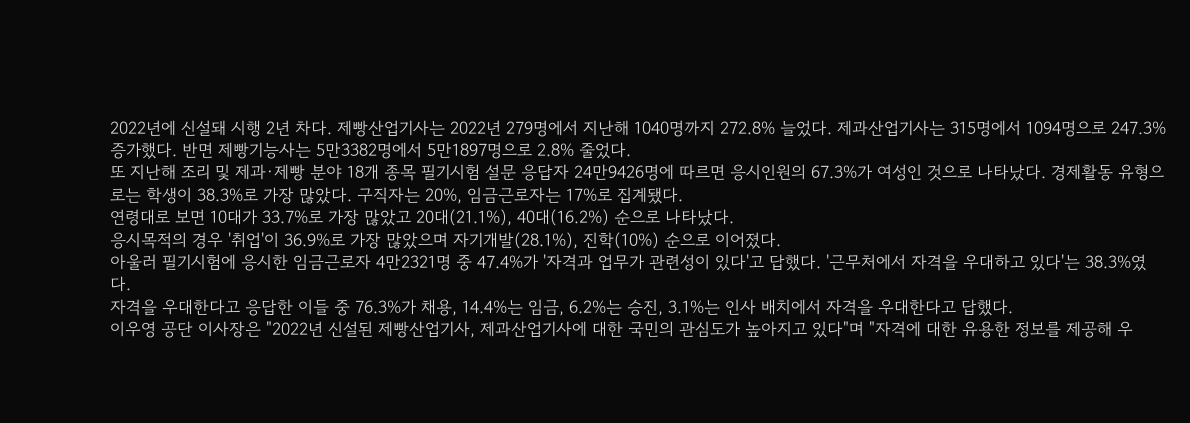2022년에 신설돼 시행 2년 차다. 제빵산업기사는 2022년 279명에서 지난해 1040명까지 272.8% 늘었다. 제과산업기사는 315명에서 1094명으로 247.3% 증가했다. 반면 제빵기능사는 5만3382명에서 5만1897명으로 2.8% 줄었다.
또 지난해 조리 및 제과·제빵 분야 18개 종목 필기시험 설문 응답자 24만9426명에 따르면 응시인원의 67.3%가 여성인 것으로 나타났다. 경제활동 유형으로는 학생이 38.3%로 가장 많았다. 구직자는 20%, 임금근로자는 17%로 집계됐다.
연령대로 보면 10대가 33.7%로 가장 많았고 20대(21.1%), 40대(16.2%) 순으로 나타났다.
응시목적의 경우 '취업'이 36.9%로 가장 많았으며 자기개발(28.1%), 진학(10%) 순으로 이어졌다.
아울러 필기시험에 응시한 임금근로자 4만2321명 중 47.4%가 '자격과 업무가 관련성이 있다'고 답했다. '근무처에서 자격을 우대하고 있다'는 38.3%였다.
자격을 우대한다고 응답한 이들 중 76.3%가 채용, 14.4%는 임금, 6.2%는 승진, 3.1%는 인사 배치에서 자격을 우대한다고 답했다.
이우영 공단 이사장은 "2022년 신설된 제빵산업기사, 제과산업기사에 대한 국민의 관심도가 높아지고 있다"며 "자격에 대한 유용한 정보를 제공해 우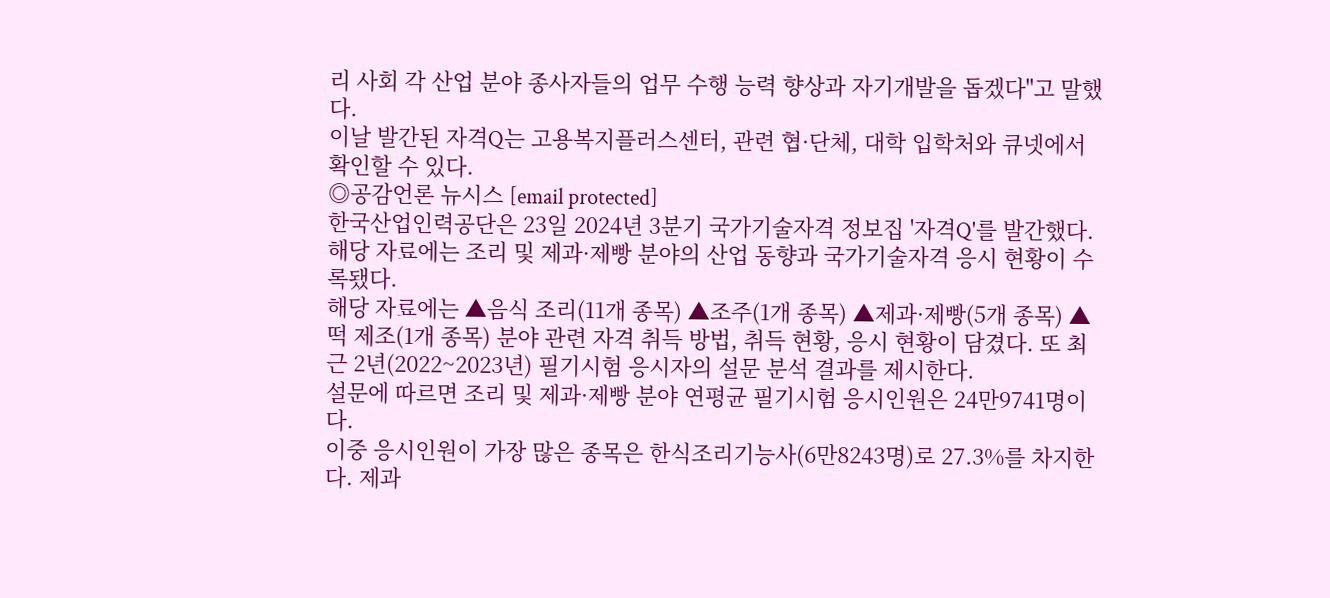리 사회 각 산업 분야 종사자들의 업무 수행 능력 향상과 자기개발을 돕겠다"고 말했다.
이날 발간된 자격Q는 고용복지플러스센터, 관련 협·단체, 대학 입학처와 큐넷에서 확인할 수 있다.
◎공감언론 뉴시스 [email protected]
한국산업인력공단은 23일 2024년 3분기 국가기술자격 정보집 '자격Q'를 발간했다. 해당 자료에는 조리 및 제과·제빵 분야의 산업 동향과 국가기술자격 응시 현황이 수록됐다.
해당 자료에는 ▲음식 조리(11개 종목) ▲조주(1개 종목) ▲제과·제빵(5개 종목) ▲떡 제조(1개 종목) 분야 관련 자격 취득 방법, 취득 현황, 응시 현황이 담겼다. 또 최근 2년(2022~2023년) 필기시험 응시자의 설문 분석 결과를 제시한다.
설문에 따르면 조리 및 제과·제빵 분야 연평균 필기시험 응시인원은 24만9741명이다.
이중 응시인원이 가장 많은 종목은 한식조리기능사(6만8243명)로 27.3%를 차지한다. 제과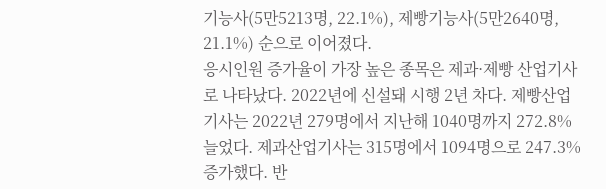기능사(5만5213명, 22.1%), 제빵기능사(5만2640명, 21.1%) 순으로 이어졌다.
응시인원 증가율이 가장 높은 종목은 제과·제빵 산업기사로 나타났다. 2022년에 신설돼 시행 2년 차다. 제빵산업기사는 2022년 279명에서 지난해 1040명까지 272.8% 늘었다. 제과산업기사는 315명에서 1094명으로 247.3% 증가했다. 반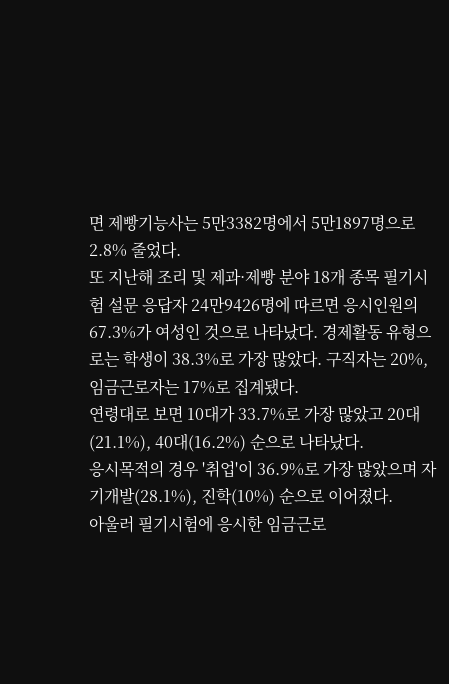면 제빵기능사는 5만3382명에서 5만1897명으로 2.8% 줄었다.
또 지난해 조리 및 제과·제빵 분야 18개 종목 필기시험 설문 응답자 24만9426명에 따르면 응시인원의 67.3%가 여성인 것으로 나타났다. 경제활동 유형으로는 학생이 38.3%로 가장 많았다. 구직자는 20%, 임금근로자는 17%로 집계됐다.
연령대로 보면 10대가 33.7%로 가장 많았고 20대(21.1%), 40대(16.2%) 순으로 나타났다.
응시목적의 경우 '취업'이 36.9%로 가장 많았으며 자기개발(28.1%), 진학(10%) 순으로 이어졌다.
아울러 필기시험에 응시한 임금근로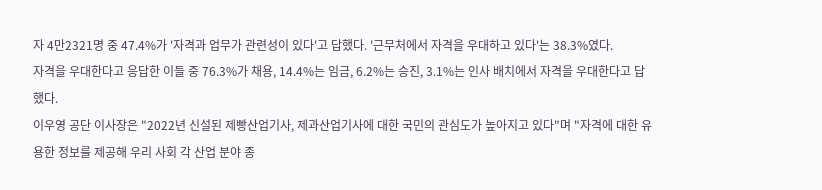자 4만2321명 중 47.4%가 '자격과 업무가 관련성이 있다'고 답했다. '근무처에서 자격을 우대하고 있다'는 38.3%였다.
자격을 우대한다고 응답한 이들 중 76.3%가 채용, 14.4%는 임금, 6.2%는 승진, 3.1%는 인사 배치에서 자격을 우대한다고 답했다.
이우영 공단 이사장은 "2022년 신설된 제빵산업기사, 제과산업기사에 대한 국민의 관심도가 높아지고 있다"며 "자격에 대한 유용한 정보를 제공해 우리 사회 각 산업 분야 종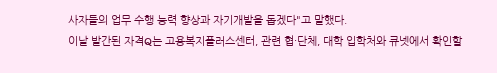사자들의 업무 수행 능력 향상과 자기개발을 돕겠다"고 말했다.
이날 발간된 자격Q는 고용복지플러스센터, 관련 협·단체, 대학 입학처와 큐넷에서 확인할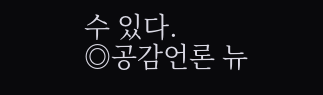수 있다.
◎공감언론 뉴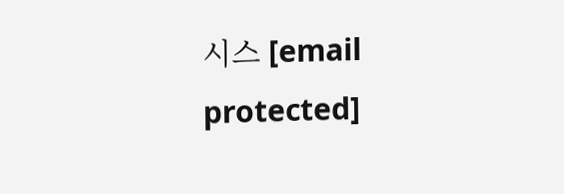시스 [email protected]